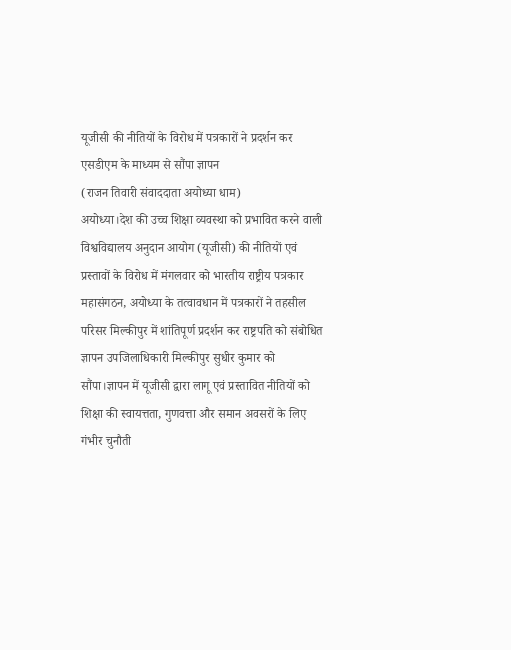यूजीसी की नीतियों के विरोध में पत्रकारों ने प्रदर्शन कर एसडीएम के माध्यम से सौंपा ज्ञापन
(राजन तिवारी संवाददाता अयोध्या धाम)
अयोध्या।देश की उच्च शिक्षा व्यवस्था को प्रभावित करने वाली विश्वविद्यालय अनुदान आयोग (यूजीसी) की नीतियों एवं प्रस्तावों के विरोध में मंगलवार को भारतीय राष्ट्रीय पत्रकार महासंगठन, अयोध्या के तत्वावधान में पत्रकारों ने तहसील परिसर मिल्कीपुर में शांतिपूर्ण प्रदर्शन कर राष्ट्रपति को संबोधित ज्ञापन उपजिलाधिकारी मिल्कीपुर सुधीर कुमार को सौंपा।ज्ञापन में यूजीसी द्वारा लागू एवं प्रस्तावित नीतियों को शिक्षा की स्वायत्तता, गुणवत्ता और समान अवसरों के लिए गंभीर चुनौती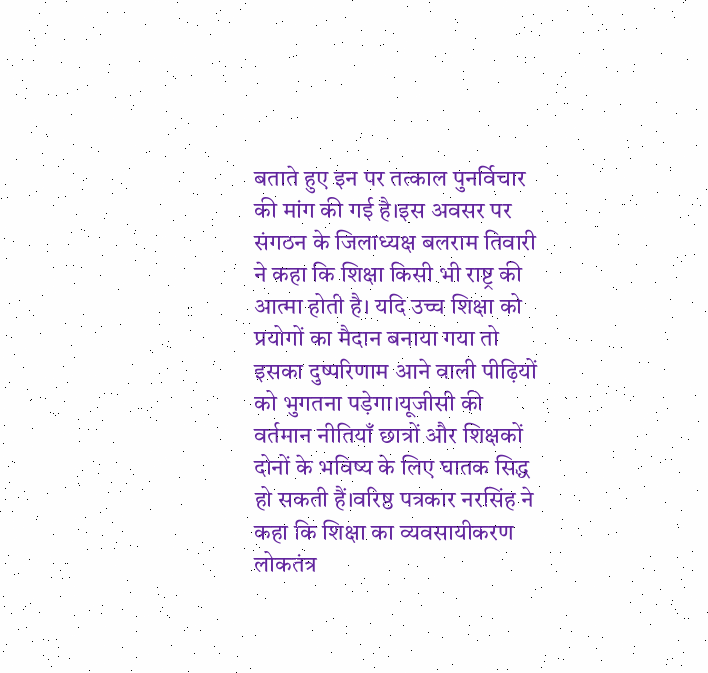बताते हुए इन पर तत्काल पुनर्विचार की मांग की गई है।इस अवसर पर संगठन के जिलाध्यक्ष बलराम तिवारी ने कहा कि शिक्षा किसी भी राष्ट्र की आत्मा होती है। यदि उच्च शिक्षा को प्रयोगों का मैदान बनाया गया तो इसका दुष्परिणाम आने वाली पीढ़ियों को भुगतना पड़ेगा।यूजीसी की वर्तमान नीतियाँ छात्रों और शिक्षकों दोनों के भविष्य के लिए घातक सिद्ध हो सकती हैं।वरिष्ठ पत्रकार नरसिंह ने कहा कि शिक्षा का व्यवसायीकरण लोकतंत्र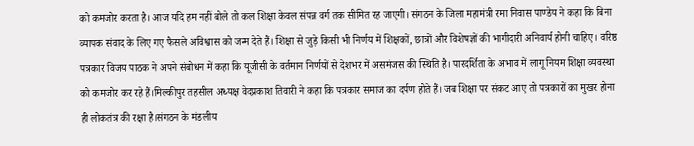को कमजोर करता है। आज यदि हम नहीं बोले तो कल शिक्षा केवल संपन्न वर्ग तक सीमित रह जाएगी। संगठन के जिला महामंत्री रमा निवास पाण्डेय ने कहा कि बिना व्यापक संवाद के लिए गए फैसले अविश्वास को जन्म देते हैं। शिक्षा से जुड़े किसी भी निर्णय में शिक्षकों, छात्रों और विशेषज्ञों की भागीदारी अनिवार्य होनी चाहिए। वरिष्ठ पत्रकार विजय पाठक ने अपने संबोधन में कहा कि यूजीसी के वर्तमान निर्णयों से देशभर में असमंजस की स्थिति है। पारदर्शिता के अभाव में लागू नियम शिक्षा व्यवस्था को कमजोर कर रहे हैं।मिल्कीपुर तहसील अध्यक्ष वेदप्रकाश तिवारी ने कहा कि पत्रकार समाज का दर्पण होते हैं। जब शिक्षा पर संकट आए तो पत्रकारों का मुखर होना ही लोकतंत्र की रक्षा है।संगठन के मंडलीय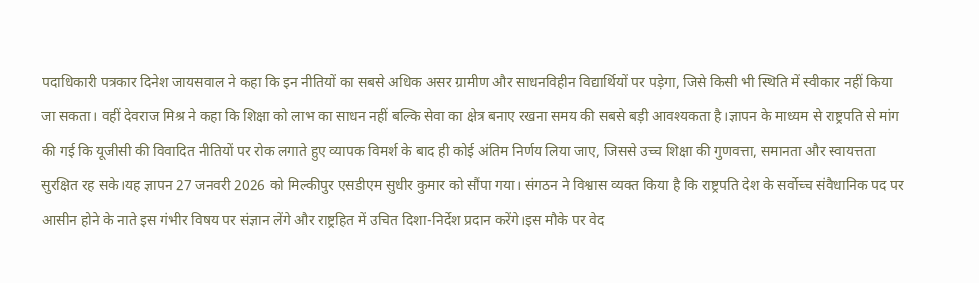पदाधिकारी पत्रकार दिनेश जायसवाल ने कहा कि इन नीतियों का सबसे अधिक असर ग्रामीण और साधनविहीन विद्यार्थियों पर पड़ेगा, जिसे किसी भी स्थिति में स्वीकार नहीं किया जा सकता। वहीं देवराज मिश्र ने कहा कि शिक्षा को लाभ का साधन नहीं बल्कि सेवा का क्षेत्र बनाए रखना समय की सबसे बड़ी आवश्यकता है।ज्ञापन के माध्यम से राष्ट्रपति से मांग की गई कि यूजीसी की विवादित नीतियों पर रोक लगाते हुए व्यापक विमर्श के बाद ही कोई अंतिम निर्णय लिया जाए, जिससे उच्च शिक्षा की गुणवत्ता, समानता और स्वायत्तता सुरक्षित रह सके।यह ज्ञापन 27 जनवरी 2026 को मिल्कीपुर एसडीएम सुधीर कुमार को सौंपा गया। संगठन ने विश्वास व्यक्त किया है कि राष्ट्रपति देश के सर्वोच्च संवैधानिक पद पर आसीन होने के नाते इस गंभीर विषय पर संज्ञान लेंगे और राष्ट्रहित में उचित दिशा-निर्देश प्रदान करेंगे।इस मौके पर वेद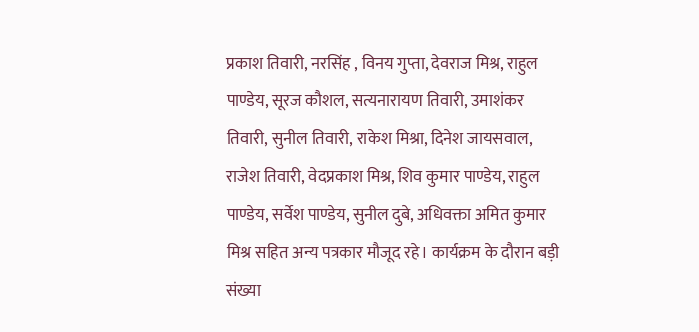प्रकाश तिवारी, नरसिंह , विनय गुप्ता, देवराज मिश्र, राहुल पाण्डेय, सूरज कौशल, सत्यनारायण तिवारी, उमाशंकर तिवारी, सुनील तिवारी, राकेश मिश्रा, दिनेश जायसवाल, राजेश तिवारी, वेदप्रकाश मिश्र, शिव कुमार पाण्डेय, राहुल पाण्डेय, सर्वेश पाण्डेय, सुनील दुबे, अधिवक्ता अमित कुमार मिश्र सहित अन्य पत्रकार मौजूद रहे। कार्यक्रम के दौरान बड़ी संख्या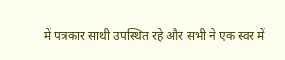में पत्रकार साथी उपस्थित रहे और सभी ने एक स्वर में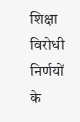शिक्षा विरोधी निर्णयों के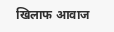खिलाफ आवाज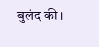बुलंद की।